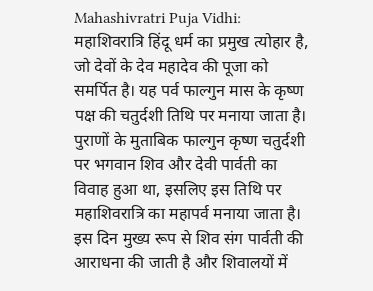Mahashivratri Puja Vidhi: महाशिवरात्रि हिंदू धर्म का प्रमुख त्योहार है, जो देवों के देव महादेव की पूजा को समर्पित है। यह पर्व फाल्गुन मास के कृष्ण पक्ष की चतुर्दशी तिथि पर मनाया जाता है। पुराणों के मुताबिक फाल्गुन कृष्ण चतुर्दशी पर भगवान शिव और देवी पार्वती का विवाह हुआ था, इसलिए इस तिथि पर महाशिवरात्रि का महापर्व मनाया जाता है। इस दिन मुख्य रूप से शिव संग पार्वती की आराधना की जाती है और शिवालयों में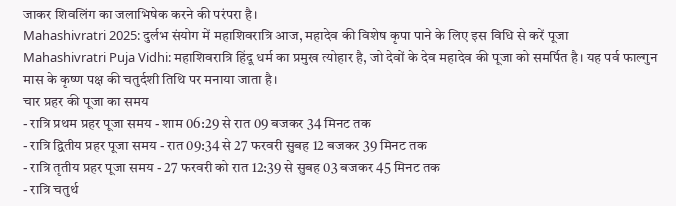जाकर शिवलिंग का जलाभिषेक करने की परंपरा है।
Mahashivratri 2025: दुर्लभ संयोग में महाशिवरात्रि आज, महादेव की विशेष कृपा पाने के लिए इस विधि से करें पूजा
Mahashivratri Puja Vidhi: महाशिवरात्रि हिंदू धर्म का प्रमुख त्योहार है, जो देवों के देव महादेव की पूजा को समर्पित है। यह पर्व फाल्गुन मास के कृष्ण पक्ष की चतुर्दशी तिथि पर मनाया जाता है।
चार प्रहर की पूजा का समय
- रात्रि प्रथम प्रहर पूजा समय - शाम 06:29 से रात 09 बजकर 34 मिनट तक
- रात्रि द्वितीय प्रहर पूजा समय - रात 09:34 से 27 फरवरी सुबह 12 बजकर 39 मिनट तक
- रात्रि तृतीय प्रहर पूजा समय - 27 फरवरी को रात 12:39 से सुबह 03 बजकर 45 मिनट तक
- रात्रि चतुर्थ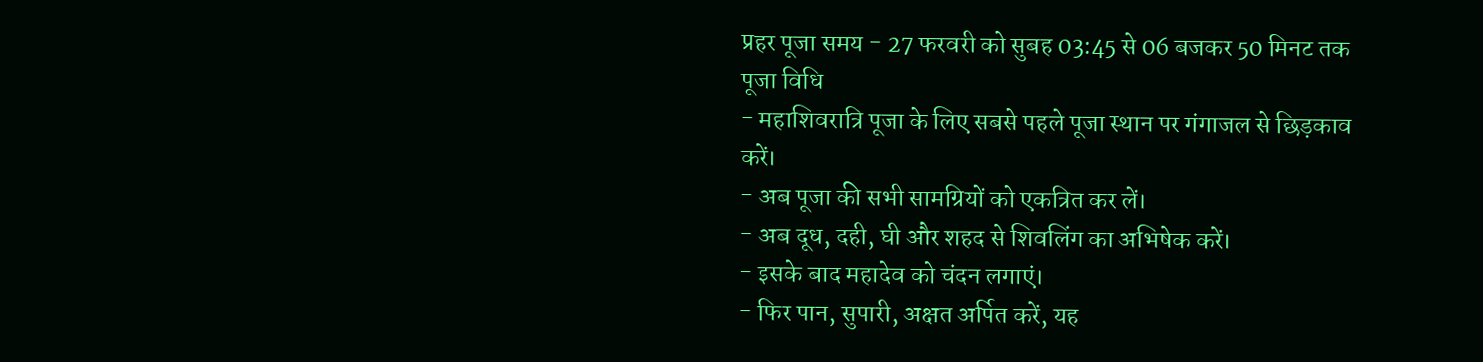प्रहर पूजा समय - 27 फरवरी को सुबह 03:45 से 06 बजकर 50 मिनट तक
पूजा विधि
- महाशिवरात्रि पूजा के लिए सबसे पहले पूजा स्थान पर गंगाजल से छिड़काव करें।
- अब पूजा की सभी सामग्रियों को एकत्रित कर लें।
- अब दूध, दही, घी और शहद से शिवलिंग का अभिषेक करें।
- इसके बाद महादेव को चंदन लगाएं।
- फिर पान, सुपारी, अक्षत अर्पित करें, यह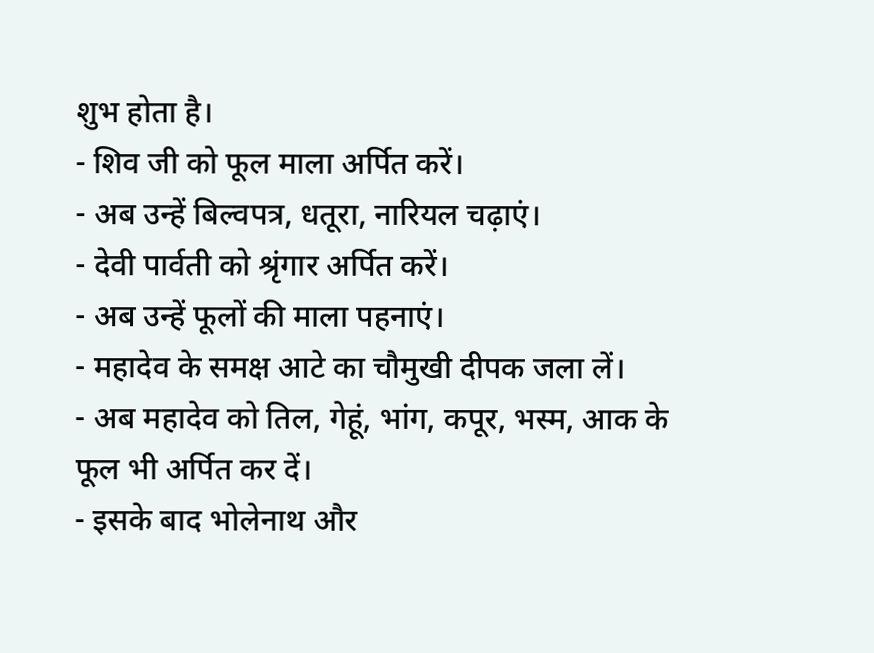शुभ होता है।
- शिव जी को फूल माला अर्पित करें।
- अब उन्हें बिल्वपत्र, धतूरा, नारियल चढ़ाएं।
- देवी पार्वती को श्रृंगार अर्पित करें।
- अब उन्हें फूलों की माला पहनाएं।
- महादेव के समक्ष आटे का चौमुखी दीपक जला लें।
- अब महादेव को तिल, गेहूं, भांग, कपूर, भस्म, आक के फूल भी अर्पित कर दें।
- इसके बाद भोलेनाथ और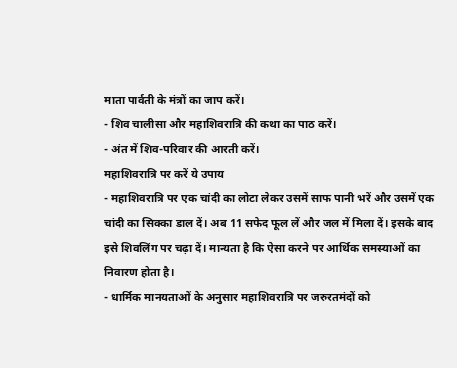माता पार्वती के मंत्रों का जाप करें।
- शिव चालीसा और महाशिवरात्रि की कथा का पाठ करें।
- अंत में शिव-परिवार की आरती करें।
महाशिवरात्रि पर करें ये उपाय
- महाशिवरात्रि पर एक चांदी का लोटा लेकर उसमें साफ पानी भरें और उसमें एक चांदी का सिक्का डाल दें। अब 11 सफेद फूल लें और जल में मिला दें। इसके बाद इसे शिवलिंग पर चढ़ा दें। मान्यता है कि ऐसा करने पर आर्थिक समस्याओं का निवारण होता है।
- धार्मिक मानयताओं के अनुसार महाशिवरात्रि पर जरुरतमंदों को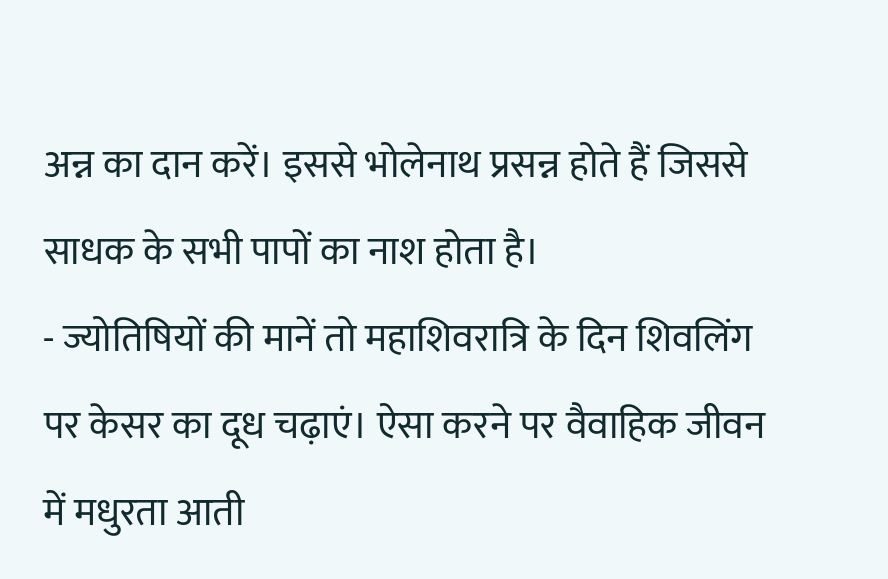अन्न का दान करें। इससे भोलेनाथ प्रसन्न होते हैं जिससे साधक के सभी पापों का नाश होता है।
- ज्योतिषियों की मानें तो महाशिवरात्रि के दिन शिवलिंग पर केसर का दूध चढ़ाएं। ऐसा करने पर वैवाहिक जीवन में मधुरता आती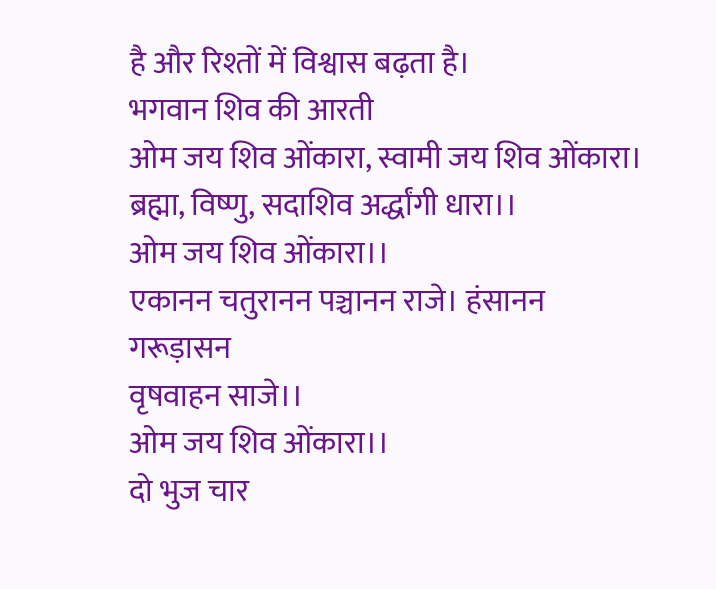है और रिश्तों में विश्वास बढ़ता है।
भगवान शिव की आरती
ओम जय शिव ओंकारा, स्वामी जय शिव ओंकारा।
ब्रह्मा, विष्णु, सदाशिव अर्द्धांगी धारा।।
ओम जय शिव ओंकारा।।
एकानन चतुरानन पञ्चानन राजे। हंसानन गरूड़ासन
वृषवाहन साजे।।
ओम जय शिव ओंकारा।।
दो भुज चार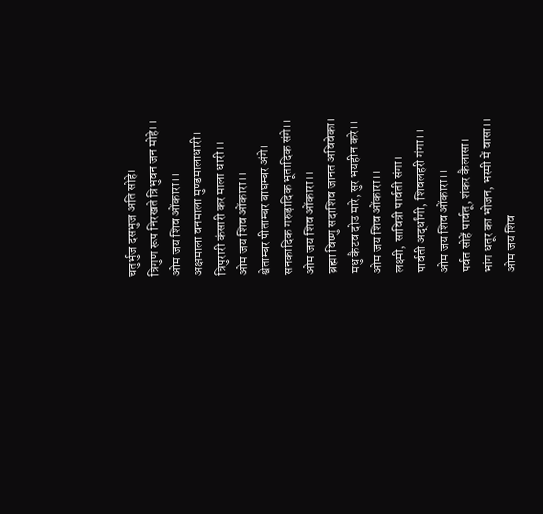चतुर्भुज दसभुज अति सोहे।
त्रिगुण रूप निरखते त्रिभुवन जन मोहे।।
ओम जय शिव ओंकारा।।
अक्षमाला वनमाला मुण्डमालाधारी।
त्रिपुरारी कंसारी कर माला धारी।।
ओम जय शिव ओंकारा।।
श्वेताम्बर पीताम्बर बाघम्बर अंगे।
सनकादिक गरुड़ादिक भूतादिक संगे।।
ओम जय शिव ओंकारा।।
ब्रह्मा विष्णु सदाशिव जानत अविवेका।
मधु कैटव दोउ मारे, सुर भयहीन करे।।
ओम जय शिव ओंकारा।।
लक्ष्मी, सावित्री पार्वती संगा।
पार्वती अर्द्धांगी, शिवलहरी गंगा।।
ओम जय शिव ओंकारा।।
पर्वत सोहें पार्वतू, शंकर कैलासा।
भांग धतूर का भोजन, भस्मी में वासा।।
ओम जय शिव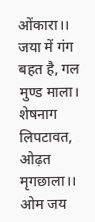ओंकारा।।
जया में गंग बहत है, गल मुण्ड माला।
शेषनाग लिपटावत, ओढ़त मृगछाला।।
ओम जय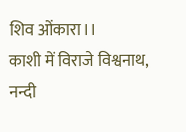शिव ओंकारा।।
काशी में विराजे विश्वनाथ, नन्दी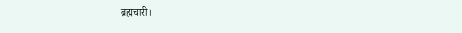ब्रह्मचारी।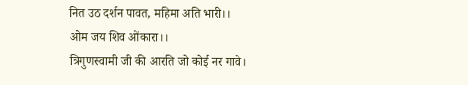नित उठ दर्शन पावत, महिमा अति भारी।।
ओम जय शिव ओंकारा।।
त्रिगुणस्वामी जी की आरति जो कोई नर गावे।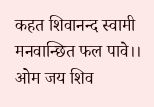कहत शिवानन्द स्वामी मनवान्छित फल पावे।।
ओम जय शिव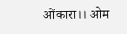ओंकारा।। ओम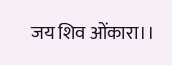जय शिव ओंकारा।।